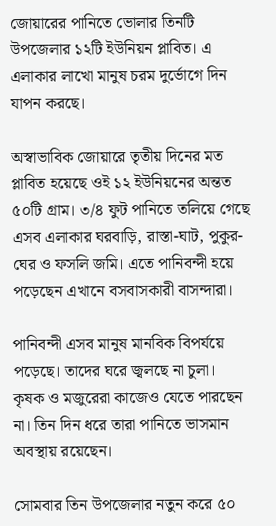জোয়ারের পানিতে ভোলার তিনটি উপজেলার ১২টি ইউনিয়ন প্লাবিত। এ এলাকার লাখো মানুষ চরম দুর্ভোগে দিন যাপন করছে।

অস্বাভাবিক জোয়ারে তৃতীয় দিনের মত প্লাবিত হয়েছে ওই ১২ ইউনিয়নের অন্তত ৫০টি গ্রাম। ৩/৪ ফুট পানিতে তলিয়ে গেছে এসব এলাকার ঘরবাড়ি, রাস্তা-ঘাট, পুকুর-ঘের ও ফসলি জমি। এতে পানিবন্দী হয়ে পড়েছেন এখানে বসবাসকারী বাসন্দারা।

পানিবন্দী এসব মানুষ মানবিক বিপর্যয়ে পড়েছে। তাদের ঘরে জ্বলছে না চুলা।
কৃষক ও মজুরেরা কাজেও যেতে পারছেন না। তিন দিন ধরে তারা পানিতে ভাসমান অবস্থায় রয়েছেন।

সোমবার তিন উপজেলার নতুন করে ৫০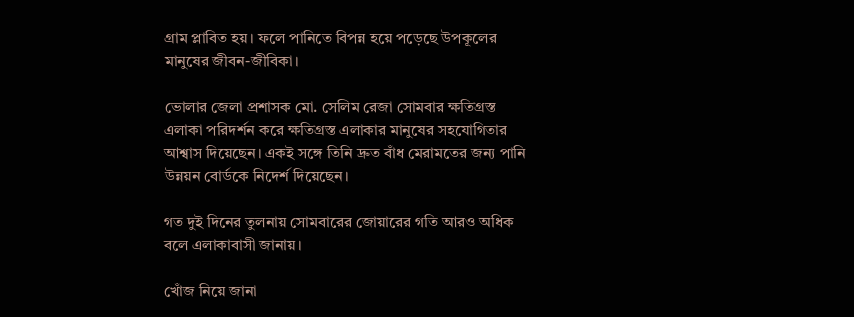গ্রাম প্লাবিত হয়। ফলে পানিতে বিপন্ন হয়ে পড়েছে উপকূলের মানুষের জীবন-জীবিকা।

ভোলার জেলা প্রশাসক মো. সেলিম রেজা সোমবার ক্ষতিগ্রস্ত এলাকা পরিদর্শন করে ক্ষতিগ্রস্ত এলাকার মানুষের সহযোগিতার আশ্বাস দিয়েছেন। একই সঙ্গে তিনি দ্রুত বাঁধ মেরামতের জন্য পানি উন্নয়ন বোর্ডকে নিদের্শ দিয়েছেন।

গত দুই দিনের তুলনায় সোমবারের জোয়ারের গতি আরও অধিক বলে এলাকাবাসী জানায়।

খোঁজ নিয়ে জানা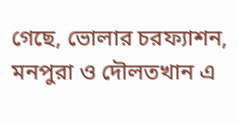গেছে, ভোলার চরফ্যাশন, মনপুরা ও দৌলতখান এ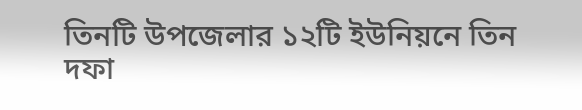তিনটি উপজেলার ১২টি ইউনিয়নে তিন দফা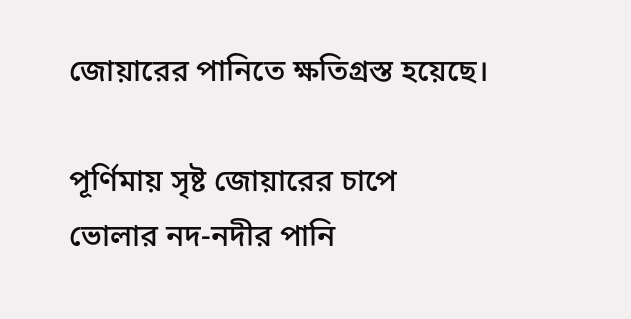জোয়ারের পানিতে ক্ষতিগ্রস্ত হয়েছে।

পূর্ণিমায় সৃষ্ট জোয়ারের চাপে ভোলার নদ-নদীর পানি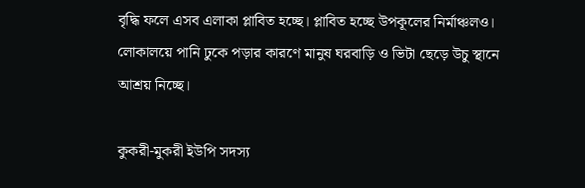বৃদ্ধি ফলে এসব এলাকা প্লাবিত হচ্ছে। প্লাবিত হচ্ছে উপকূলের নির্মাঞ্চলও। লোকালয়ে পানি ঢুকে পড়ার কারণে মানুষ ঘরবাড়ি ও ভিটা ছেড়ে উচু স্থানে আশ্রয় নিচ্ছে।

কুকরী-মুকরী ইউপি সদস্য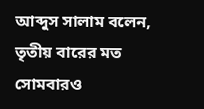আব্দুস সালাম বলেন, তৃতীয় বারের মত সোমবারও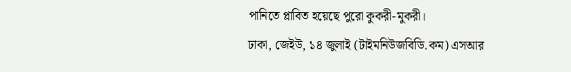পানিতে প্লাবিত হয়েছে পুরো কুকরী-মুকরী।
ঢাকা, জেইউ, ১৪ জুলাই (টাইমনিউজবিডি.কম) এসআর